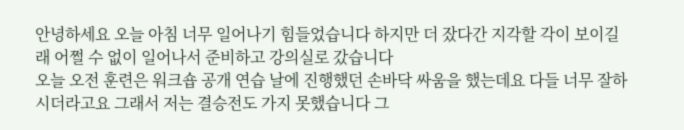안녕하세요 오늘 아침 너무 일어나기 힘들었습니다 하지만 더 잤다간 지각할 각이 보이길래 어쩔 수 없이 일어나서 준비하고 강의실로 갔습니다
오늘 오전 훈련은 워크숍 공개 연습 날에 진행했던 손바닥 싸움을 했는데요 다들 너무 잘하시더라고요 그래서 저는 결승전도 가지 못했습니다 그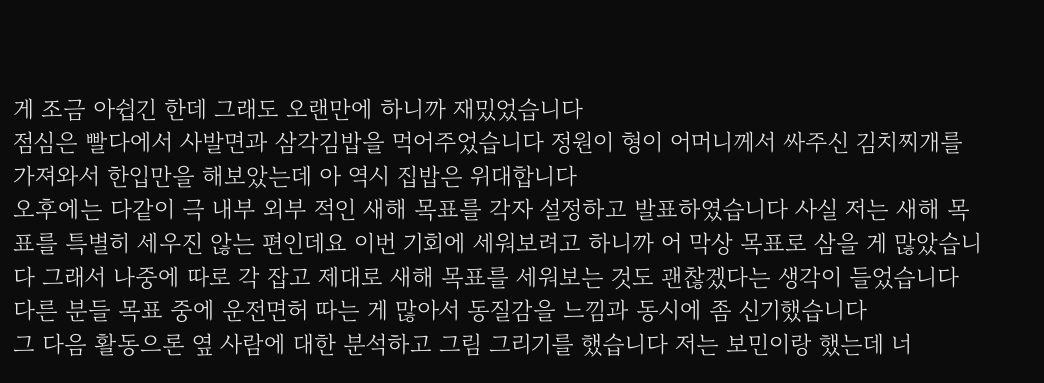게 조금 아쉽긴 한데 그래도 오랜만에 하니까 재밌었습니다
점심은 빨다에서 사발면과 삼각김밥을 먹어주었습니다 정원이 형이 어머니께서 싸주신 김치찌개를 가져와서 한입만을 해보았는데 아 역시 집밥은 위대합니다
오후에는 다같이 극 내부 외부 적인 새해 목표를 각자 설정하고 발표하였습니다 사실 저는 새해 목표를 특별히 세우진 않는 편인데요 이번 기회에 세워보려고 하니까 어 막상 목표로 삼을 게 많았습니다 그래서 나중에 따로 각 잡고 제대로 새해 목표를 세워보는 것도 괜찮겠다는 생각이 들었습니다 다른 분들 목표 중에 운전면허 따는 게 많아서 동질감을 느낌과 동시에 좀 신기했습니다
그 다음 활동으론 옆 사람에 대한 분석하고 그림 그리기를 했습니다 저는 보민이랑 했는데 너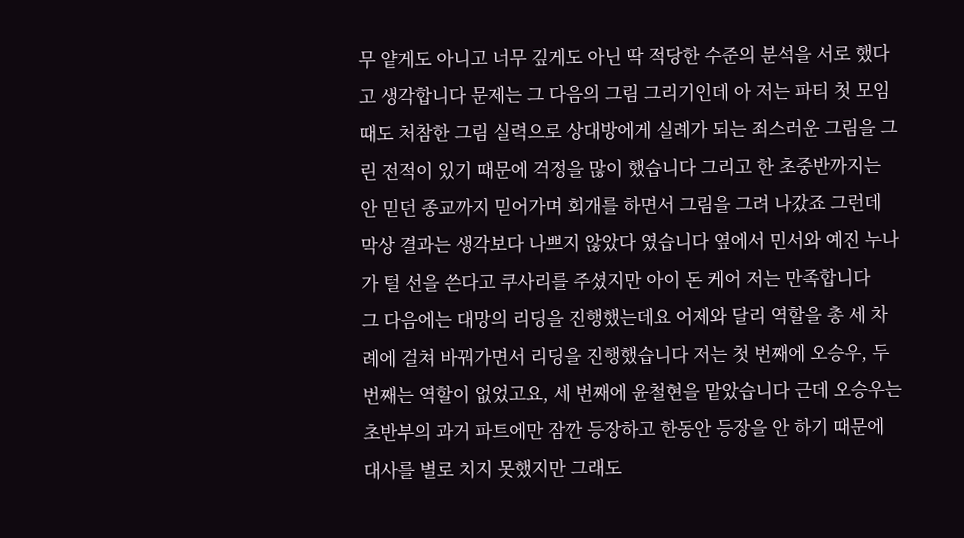무 얕게도 아니고 너무 깊게도 아닌 딱 적당한 수준의 분석을 서로 했다고 생각합니다 문제는 그 다음의 그림 그리기인데 아 저는 파티 첫 모임 때도 처참한 그림 실력으로 상대방에게 실례가 되는 죄스러운 그림을 그린 전적이 있기 때문에 걱정을 많이 했습니다 그리고 한 초중반까지는 안 믿던 종교까지 믿어가며 회개를 하면서 그림을 그려 나갔죠 그런데 막상 결과는 생각보다 나쁘지 않았다 였습니다 옆에서 민서와 예진 누나가 털 선을 쓴다고 쿠사리를 주셨지만 아이 돈 케어 저는 만족합니다
그 다음에는 대망의 리딩을 진행했는데요 어제와 달리 역할을 총 세 차례에 걸쳐 바꿔가면서 리딩을 진행했습니다 저는 첫 번째에 오승우, 두 번째는 역할이 없었고요, 세 번째에 윤철현을 맡았습니다 근데 오승우는 초반부의 과거 파트에만 잠깐 등장하고 한동안 등장을 안 하기 때문에 대사를 별로 치지 못했지만 그래도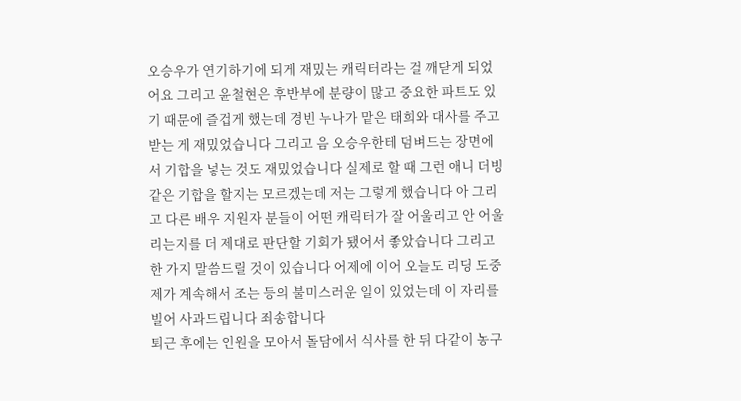오승우가 연기하기에 되게 재밌는 캐릭터라는 걸 깨닫게 되었어요 그리고 윤철현은 후반부에 분량이 많고 중요한 파트도 있기 때문에 즐겁게 했는데 경빈 누나가 맡은 태희와 대사를 주고 받는 게 재밌었습니다 그리고 음 오승우한테 덤벼드는 장면에서 기합을 넣는 것도 재밌었습니다 실제로 할 때 그런 애니 더빙 같은 기합을 할지는 모르겠는데 저는 그렇게 했습니다 아 그리고 다른 배우 지원자 분들이 어떤 캐릭터가 잘 어울리고 안 어울리는지를 더 제대로 판단할 기회가 됐어서 좋았습니다 그리고 한 가지 말씀드릴 것이 있습니다 어제에 이어 오늘도 리딩 도중 제가 계속해서 조는 등의 불미스러운 일이 있었는데 이 자리를 빌어 사과드립니다 죄송합니다
퇴근 후에는 인원을 모아서 돌담에서 식사를 한 뒤 다같이 농구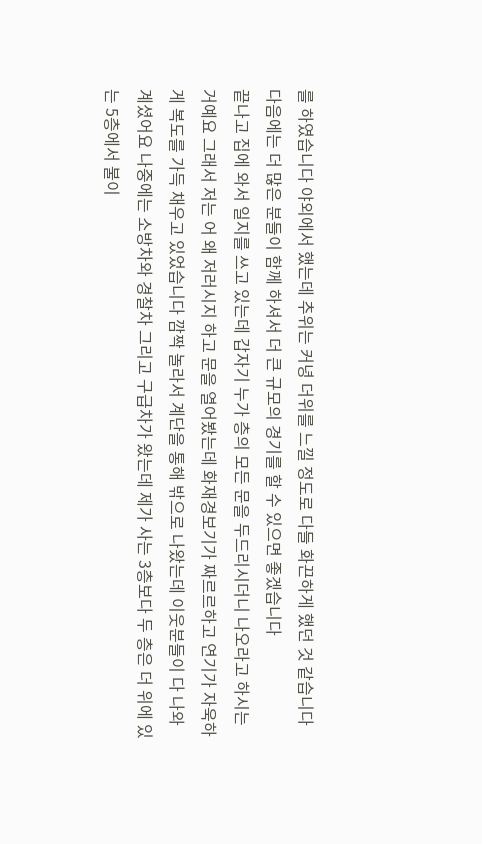를 하였습니다 야외에서 했는데 추위는 커녕 더위를 느낄 정도로 다들 화끈하게 했던 것 같습니다 다음에는 더 많은 분들이 함께 하셔서 더 큰 규모의 경기를 할 수 있으면 좋겠습니다
끝나고 집에 와서 일지를 쓰고 있는데 갑자기 누가 층의 모든 문을 두드리시더니 나오라고 하시는 거예요 그래서 저는 어 왜 저러시지 하고 문을 열어봤는데 화재경보기가 짜르르하고 연기가 자욱하게 복도를 가득 채우고 있었습니다 깜짝 놀라서 계단을 통해 밖으로 나왔는데 이웃분들이 다 나와 계셨어요 나중에는 소방차와 경찰차 그리고 구급차가 왔는데 제가 사는 3층보다 두 층은 더 위에 있는 5층에서 불이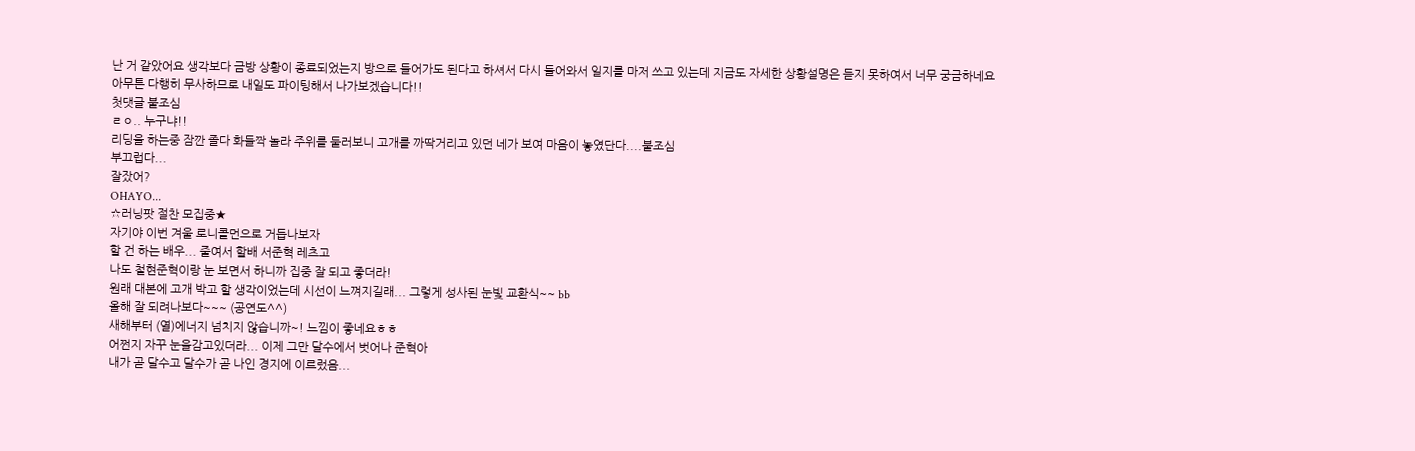난 거 같았어요 생각보다 금방 상황이 종료되었는지 방으로 들어가도 된다고 하셔서 다시 들어와서 일지를 마저 쓰고 있는데 지금도 자세한 상황설명은 듣지 못하여서 너무 궁금하네요
아무튼 다행히 무사하므로 내일도 파이팅해서 나가보겠습니다!!
첫댓글 불조심
ㄹㅇ.. 누구냐!!
리딩을 하는중 잠깐 졸다 화들짝 놀라 주위를 둘러보니 고개를 까딱거리고 있던 네가 보여 마음이 놓였단다....불조심
부끄럽다...
잘잤어?
OHAYO...
☆러닝팟 절찬 모집중★
자기야 이번 겨울 로니콜먼으로 거듭나보자
할 건 하는 배우... 줄여서 할배 서준혁 레츠고
나도 철현준혁이랑 눈 보면서 하니까 집중 잘 되고 좋더라!
원래 대본에 고개 박고 할 생각이었는데 시선이 느껴지길래... 그렇게 성사된 눈빛 교환식~~ bb
올해 잘 되려나보다~~~ (공연도^^)
새해부터 (열)에너지 넘치지 않습니까~! 느낌이 좋네요ㅎㅎ
어쩐지 자꾸 눈을감고있더라... 이제 그만 달수에서 벗어나 준혁아
내가 곧 달수고 달수가 곧 나인 경지에 이르렀음...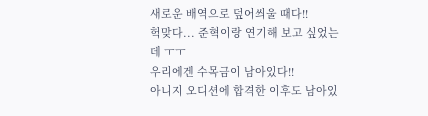새로운 배역으로 덮어씌울 때다!!
헉맞다... 준혁이랑 연기해 보고 싶었는데 ㅜㅜ
우리에겐 수목금이 남아있다!!
아니지 오디션에 합격한 이후도 남아있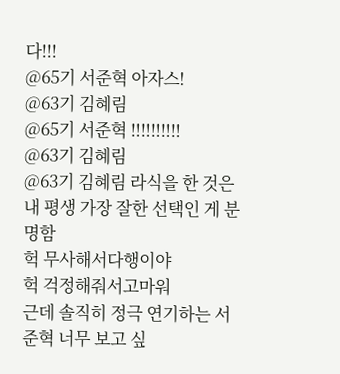다!!!
@65기 서준혁 아자스!
@63기 김혜림
@65기 서준혁 ‼‼‼‼‼
@63기 김혜림
@63기 김혜림 라식을 한 것은 내 평생 가장 잘한 선택인 게 분명함
헉 무사해서다행이야
헉 걱정해줘서고마워
근데 솔직히 정극 연기하는 서준혁 너무 보고 싶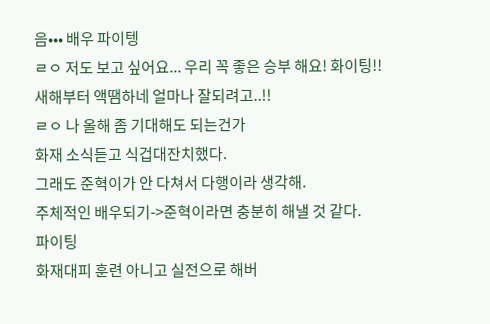음••• 배우 파이텡
ㄹㅇ 저도 보고 싶어요... 우리 꼭 좋은 승부 해요! 화이팅!!
새해부터 액땜하네 얼마나 잘되려고..!!
ㄹㅇ 나 올해 좀 기대해도 되는건가
화재 소식듣고 식겁대잔치했다.
그래도 준혁이가 안 다쳐서 다행이라 생각해.
주체적인 배우되기->준혁이라면 충분히 해낼 것 같다.
파이팅
화재대피 훈련 아니고 실전으로 해버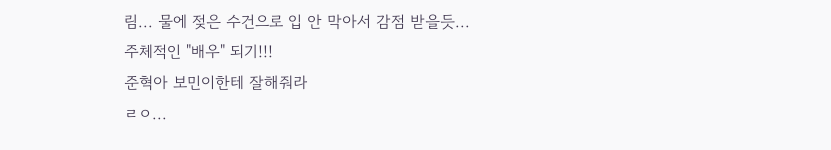림... 물에 젖은 수건으로 입 안 막아서 감점 받을듯...
주체적인 "배우" 되기!!!
준혁아 보민이한테 잘해줘라
ㄹㅇ...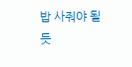밥 사줘야 될듯